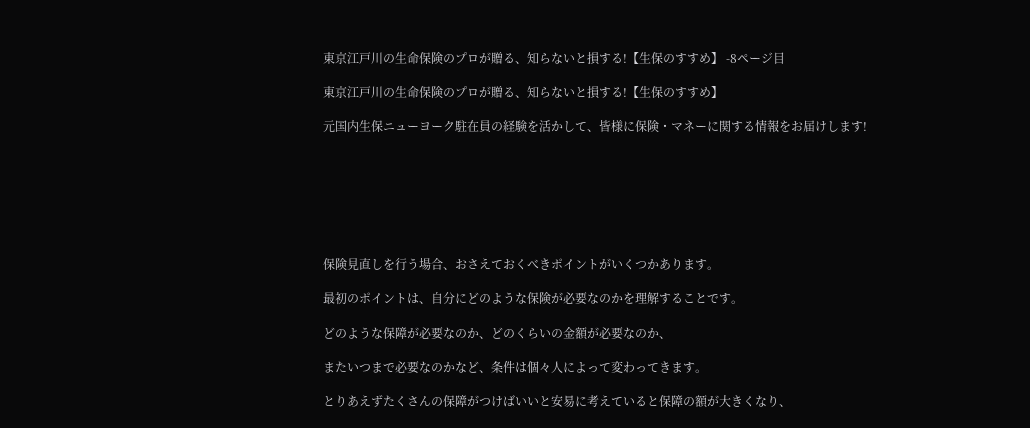東京江戸川の生命保険のプロが贈る、知らないと損する!【生保のすすめ】 -8ページ目

東京江戸川の生命保険のプロが贈る、知らないと損する!【生保のすすめ】

元国内生保ニューヨーク駐在員の経験を活かして、皆様に保険・マネーに関する情報をお届けします!







保険見直しを行う場合、おさえておくべきポイントがいくつかあります。

最初のポイントは、自分にどのような保険が必要なのかを理解することです。

どのような保障が必要なのか、どのくらいの金額が必要なのか、

またいつまで必要なのかなど、条件は個々人によって変わってきます。

とりあえずたくさんの保障がつけばいいと安易に考えていると保障の額が大きくなり、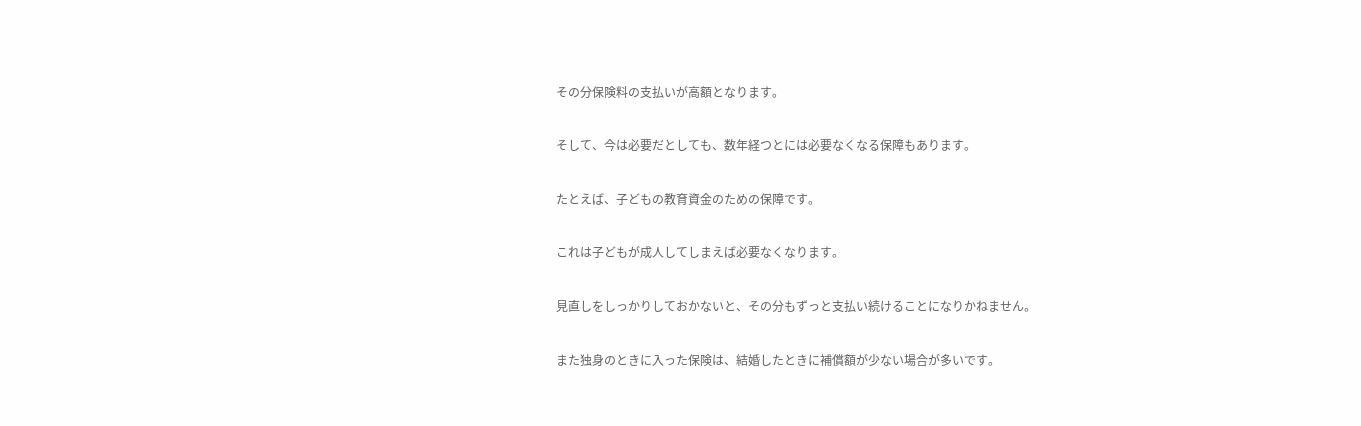その分保険料の支払いが高額となります。

そして、今は必要だとしても、数年経つとには必要なくなる保障もあります。

たとえば、子どもの教育資金のための保障です。

これは子どもが成人してしまえば必要なくなります。

見直しをしっかりしておかないと、その分もずっと支払い続けることになりかねません。

また独身のときに入った保険は、結婚したときに補償額が少ない場合が多いです。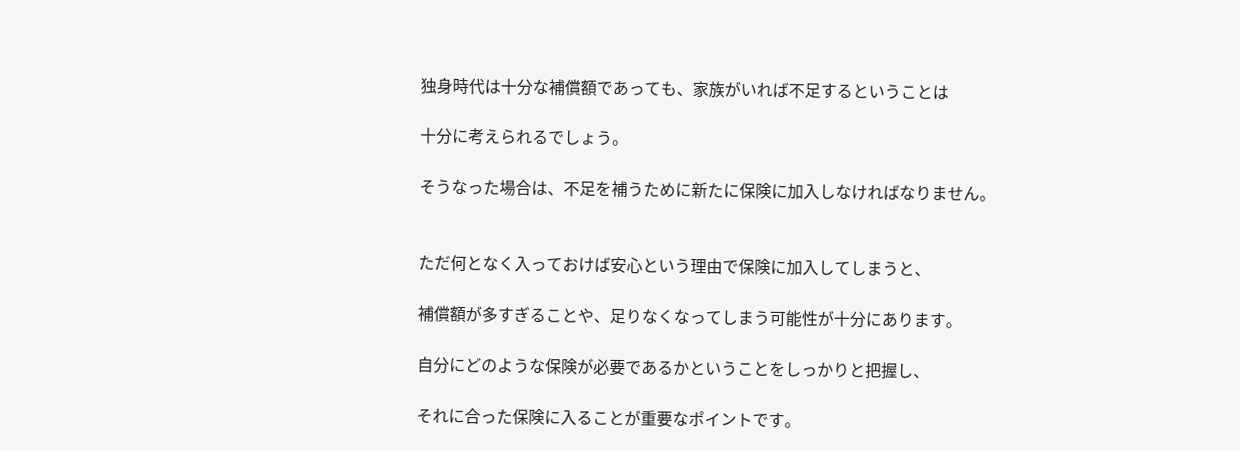独身時代は十分な補償額であっても、家族がいれば不足するということは

十分に考えられるでしょう。

そうなった場合は、不足を補うために新たに保険に加入しなければなりません。


ただ何となく入っておけば安心という理由で保険に加入してしまうと、

補償額が多すぎることや、足りなくなってしまう可能性が十分にあります。

自分にどのような保険が必要であるかということをしっかりと把握し、

それに合った保険に入ることが重要なポイントです。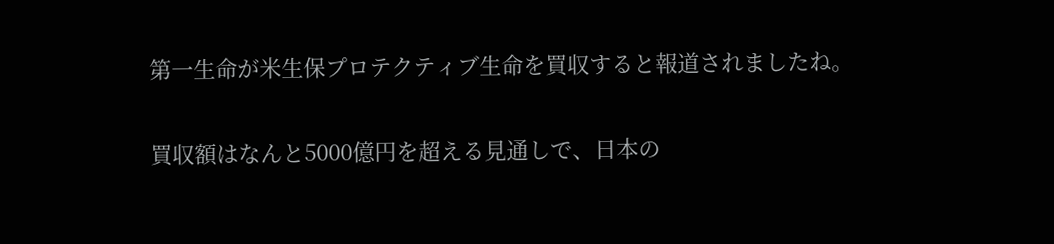第一生命が米生保プロテクティブ生命を買収すると報道されましたね。

買収額はなんと5000億円を超える見通しで、日本の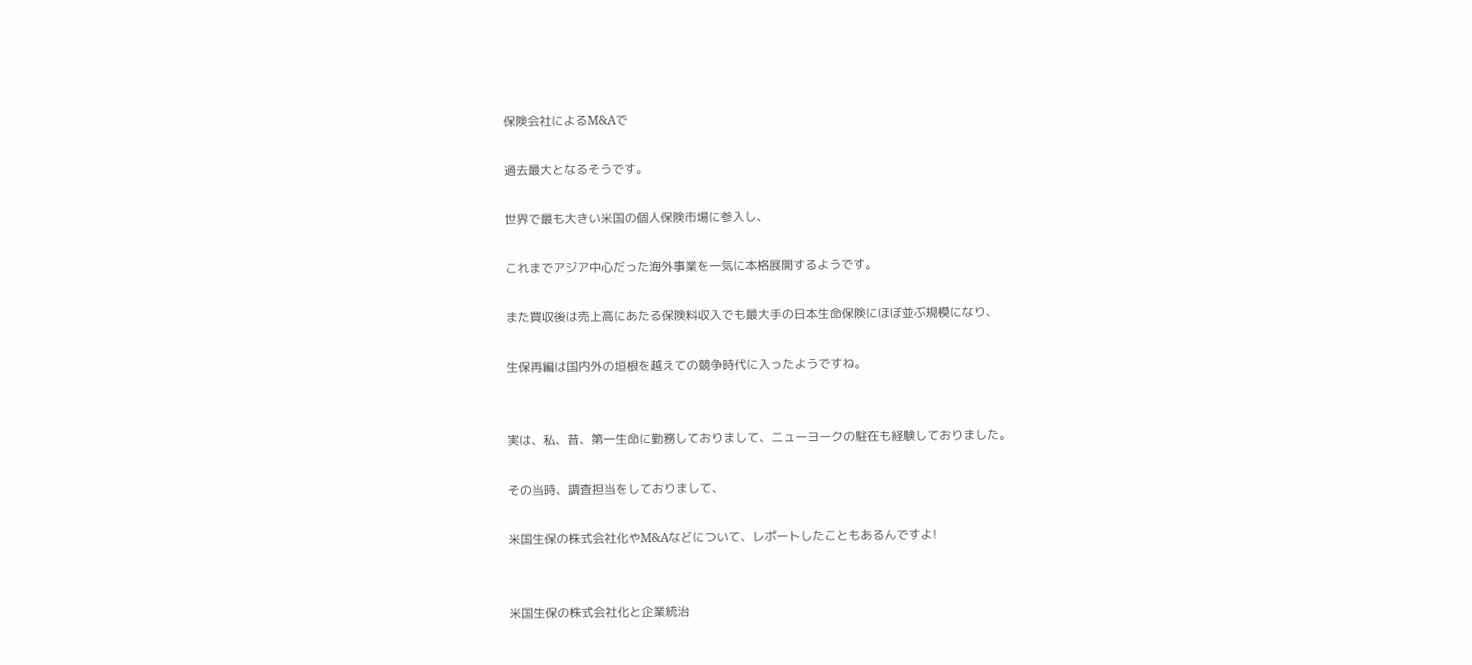保険会社によるM&Aで

過去最大となるそうです。

世界で最も大きい米国の個人保険市場に参入し、

これまでアジア中心だった海外事業を一気に本格展開するようです。

また買収後は売上高にあたる保険料収入でも最大手の日本生命保険にほぼ並ぶ規模になり、

生保再編は国内外の垣根を越えての競争時代に入ったようですね。


実は、私、昔、第一生命に勤務しておりまして、ニューヨークの駐在も経験しておりました。

その当時、調査担当をしておりまして、

米国生保の株式会社化やM&Aなどについて、レポートしたこともあるんですよ!


米国生保の株式会社化と企業統治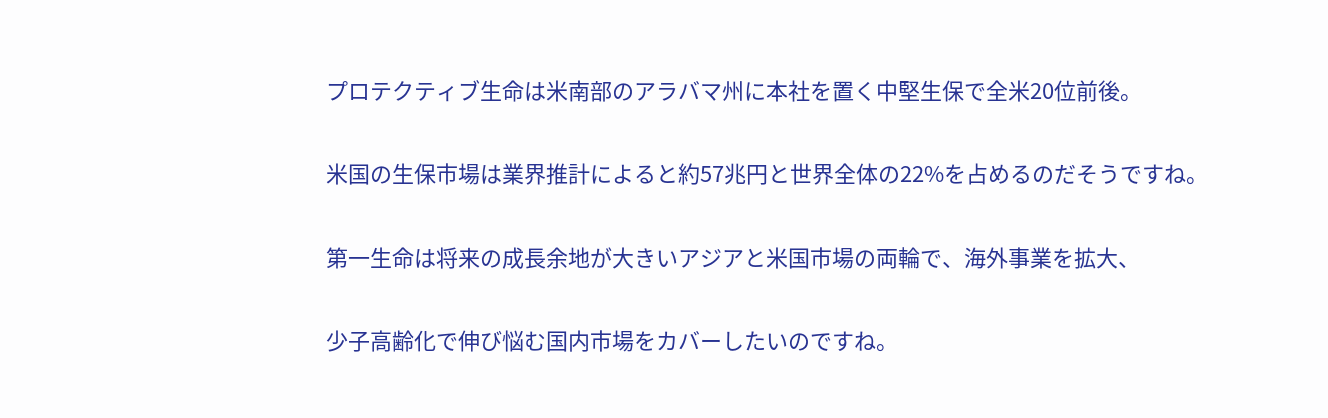プロテクティブ生命は米南部のアラバマ州に本社を置く中堅生保で全米20位前後。

米国の生保市場は業界推計によると約57兆円と世界全体の22%を占めるのだそうですね。

第一生命は将来の成長余地が大きいアジアと米国市場の両輪で、海外事業を拡大、

少子高齢化で伸び悩む国内市場をカバーしたいのですね。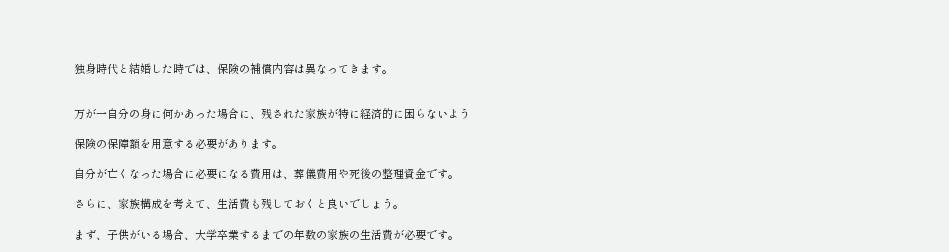独身時代と結婚した時では、保険の補償内容は異なってきます。


万が一自分の身に何かあった場合に、残された家族が特に経済的に困らないよう

保険の保障額を用意する必要があります。

自分が亡くなった場合に必要になる費用は、葬儀費用や死後の整理資金です。

さらに、家族構成を考えて、生活費も残しておくと良いでしょう。

まず、子供がいる場合、大学卒業するまでの年数の家族の生活費が必要です。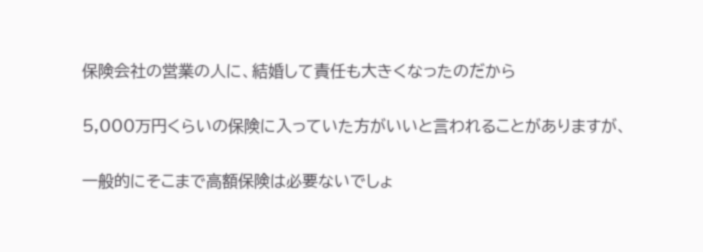保険会社の営業の人に、結婚して責任も大きくなったのだから

5,000万円くらいの保険に入っていた方がいいと言われることがありますが、

一般的にそこまで高額保険は必要ないでしょ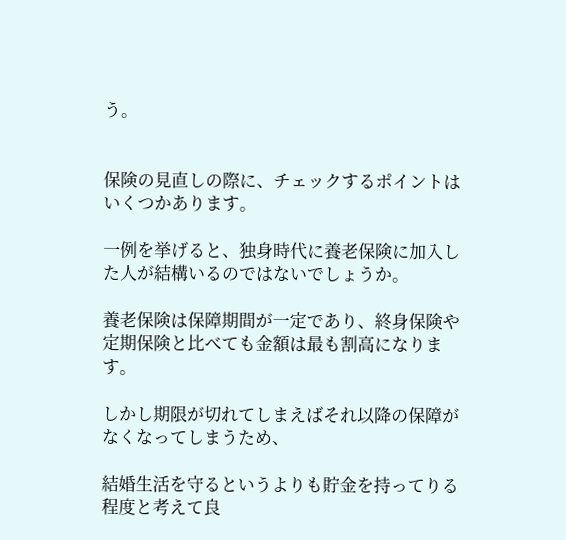う。


保険の見直しの際に、チェックするポイントはいくつかあります。

一例を挙げると、独身時代に養老保険に加入した人が結構いるのではないでしょうか。

養老保険は保障期間が一定であり、終身保険や定期保険と比べても金額は最も割高になります。

しかし期限が切れてしまえばそれ以降の保障がなくなってしまうため、

結婚生活を守るというよりも貯金を持ってりる程度と考えて良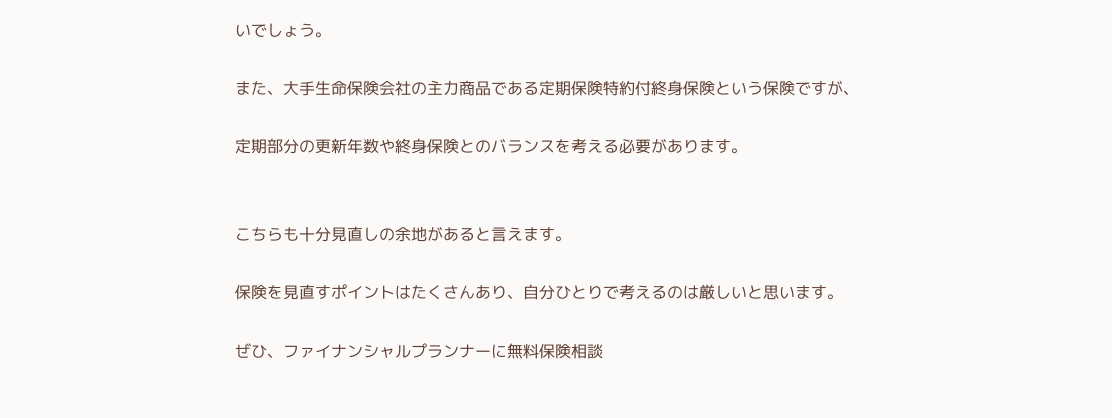いでしょう。

また、大手生命保険会社の主力商品である定期保険特約付終身保険という保険ですが、

定期部分の更新年数や終身保険とのバランスを考える必要があります。


こちらも十分見直しの余地があると言えます。

保険を見直すポイントはたくさんあり、自分ひとりで考えるのは厳しいと思います。

ぜひ、ファイナンシャルプランナーに無料保険相談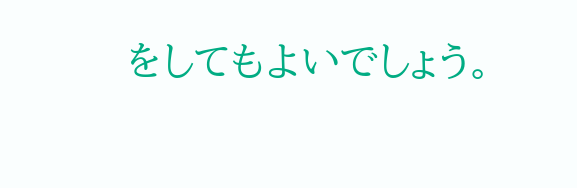をしてもよいでしょう。